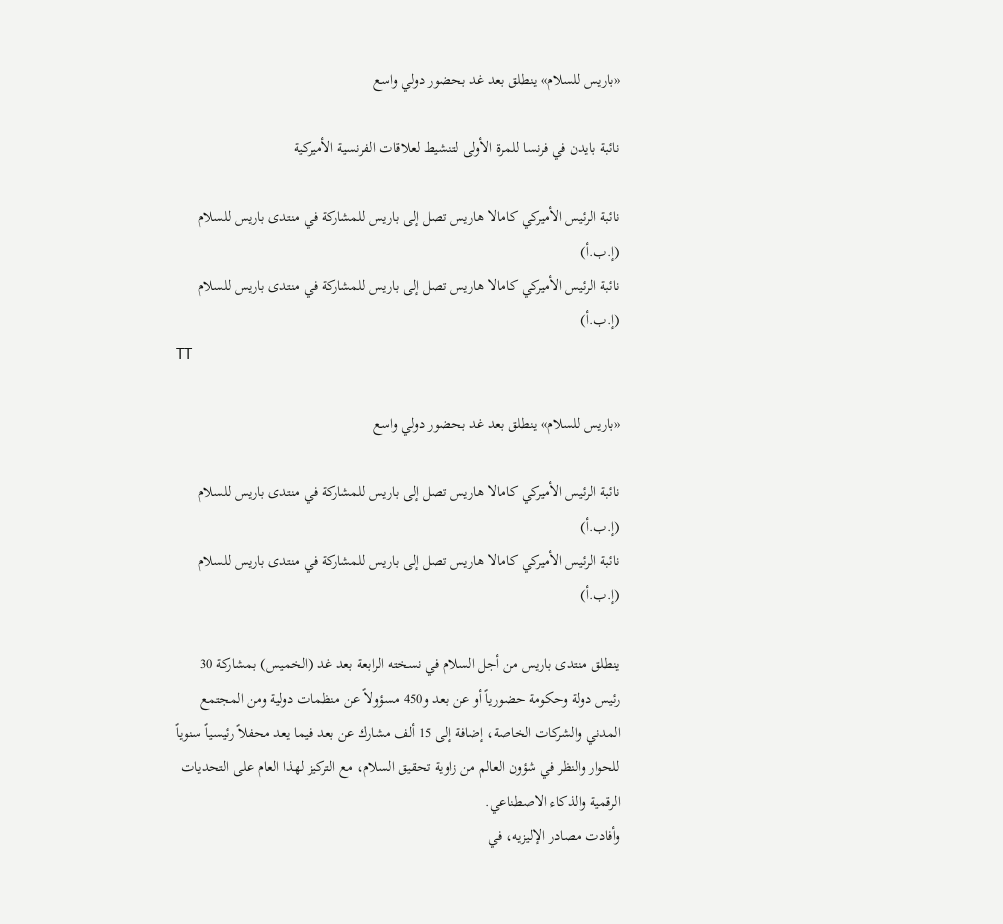«باريس للسلام» ينطلق بعد غد بحضور دولي واسع

نائبة بايدن في فرنسا للمرة الأولى لتنشيط لعلاقات الفرنسية الأميركية

نائبة الرئيس الأميركي كامالا هاريس تصل إلى باريس للمشاركة في منتدى باريس للسلام (إ.ب.أ)
نائبة الرئيس الأميركي كامالا هاريس تصل إلى باريس للمشاركة في منتدى باريس للسلام (إ.ب.أ)
TT

«باريس للسلام» ينطلق بعد غد بحضور دولي واسع

نائبة الرئيس الأميركي كامالا هاريس تصل إلى باريس للمشاركة في منتدى باريس للسلام (إ.ب.أ)
نائبة الرئيس الأميركي كامالا هاريس تصل إلى باريس للمشاركة في منتدى باريس للسلام (إ.ب.أ)

ينطلق منتدى باريس من أجل السلام في نسخته الرابعة بعد غد (الخميس) بمشاركة 30 رئيس دولة وحكومة حضورياً أو عن بعد و450 مسؤولاً عن منظمات دولية ومن المجتمع المدني والشركات الخاصة، إضافة إلى 15 ألف مشارك عن بعد فيما يعد محفلاً رئيسياً سنوياً للحوار والنظر في شؤون العالم من زاوية تحقيق السلام، مع التركيز لهذا العام على التحديات الرقمية والذكاء الاصطناعي.
وأفادت مصادر الإليزيه، في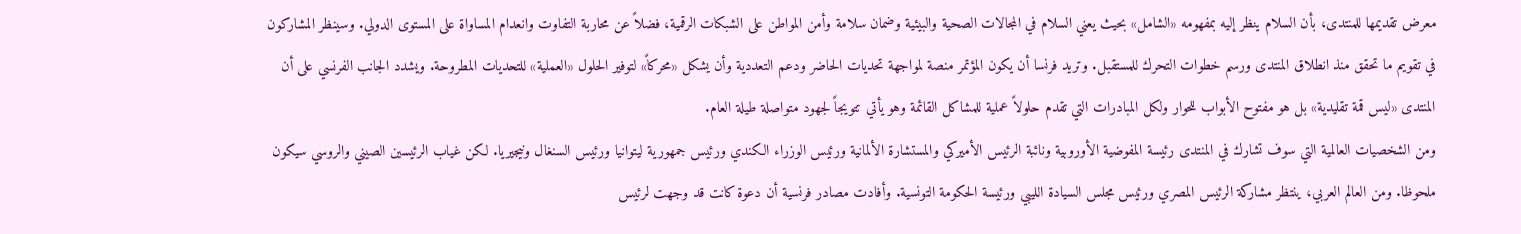معرض تقديمها للمنتدى، بأن السلام ينظر إليه بمفهومه «الشامل» بحيث يعني السلام في المجالات الصحية والبيئية وضمان سلامة وأمن المواطن على الشبكات الرقمية، فضلاً عن محاربة التفاوت وانعدام المساواة على المستوى الدولي. وسينظر المشاركون في تقويم ما تحقق منذ انطلاق المنتدى ورسم خطوات التحرك للمستقبل. وتريد فرنسا أن يكون المؤتمر منصة لمواجهة تحديات الحاضر ودعم التعددية وأن يشكل «محركاً» لتوفير الحلول «العملية» للتحديات المطروحة. ويشدد الجانب الفرنسي على أن المنتدى «ليس قمة تقليدية» بل هو مفتوح الأبواب للحوار ولكل المبادرات التي تقدم حلولاً عملية للمشاكل القائمة وهو يأتي تتويجاً لجهود متواصلة طيلة العام.
ومن الشخصيات العالمية التي سوف تشارك في المنتدى رئيسة المفوضية الأوروبية ونائبة الرئيس الأميركي والمستشارة الألمانية ورئيس الوزراء الكندي ورئيس جمهورية ليتوانيا ورئيس السنغال ونيجيريا. لكن غياب الرئيسين الصيني والروسي سيكون ملحوظا. ومن العالم العربي، ينتظر مشاركة الرئيس المصري ورئيس مجلس السيادة الليبي ورئيسة الحكومة التونسية. وأفادت مصادر فرنسية أن دعوة كانت قد وجهت لرئيس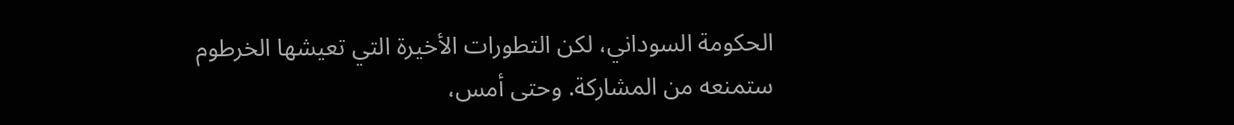الحكومة السوداني، لكن التطورات الأخيرة التي تعيشها الخرطوم ستمنعه من المشاركة. وحتى أمس،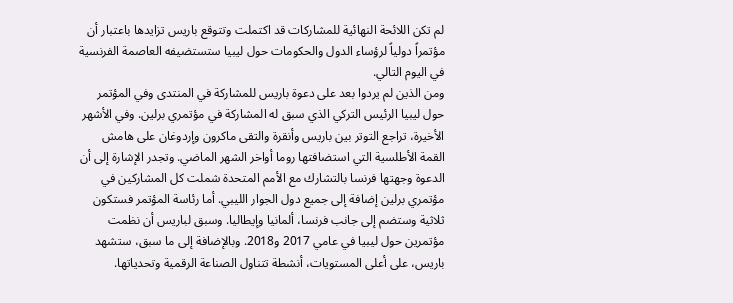لم تكن اللائحة النهائية للمشاركات قد اكتملت وتتوقع باريس تزايدها باعتبار أن مؤتمراً دولياً لرؤساء الدول والحكومات حول ليبيا ستستضيفه العاصمة الفرنسية في اليوم التالي.
ومن الذين لم يردوا بعد على دعوة باريس للمشاركة في المنتدى وفي المؤتمر حول ليبيا الرئيس التركي الذي سبق له المشاركة في مؤتمري برلين. وفي الأشهر الأخيرة، تراجع التوتر بين باريس وأنقرة والتقى ماكرون وإردوغان على هامش القمة الأطلسية التي استضافتها روما أواخر الشهر الماضي. وتجدر الإشارة إلى أن الدعوة وجهتها فرنسا بالتشارك مع الأمم المتحدة شملت كل المشاركين في مؤتمري برلين إضافة إلى جميع دول الجوار الليبي. أما رئاسة المؤتمر فستكون ثلاثية وستضم إلى جانب فرنسا، ألمانيا وإيطاليا. وسبق لباريس أن نظمت مؤتمرين حول ليبيا في عامي 2017 و2018. وبالإضافة إلى ما سبق، ستشهد باريس، على أعلى المستويات، أنشطة تتناول الصناعة الرقمية وتحدياتها.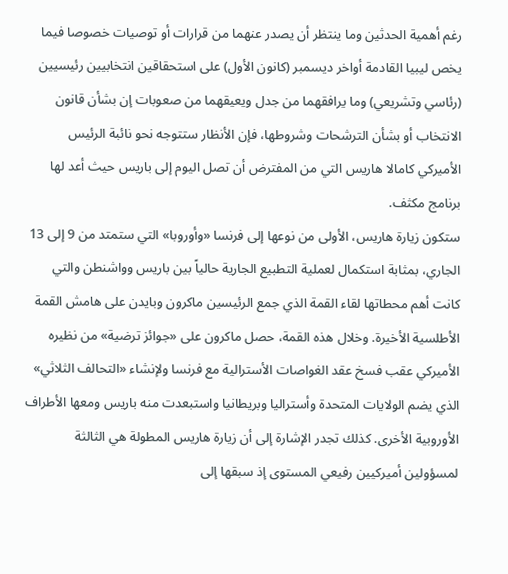رغم أهمية الحدثين وما ينتظر أن يصدر عنهما من قرارات أو توصيات خصوصا فيما يخص ليبيا القادمة أواخر ديسمبر (كانون الأول) على استحقاقين انتخابيين رئيسيين (رئاسي وتشريعي) وما يرافقهما من جدل ويعيقهما من صعوبات إن بشأن قانون الانتخاب أو بشأن الترشحات وشروطها، فإن الأنظار ستتوجه نحو نائبة الرئيس الأميركي كامالا هاريس التي من المفترض أن تصل اليوم إلى باريس حيث أعد لها برنامج مكثف.
ستكون زيارة هاريس، الأولى من نوعها إلى فرنسا «وأوروبا» التي ستمتد من 9 إلى 13 الجاري، بمثابة استكمال لعملية التطبيع الجارية حالياً بين باريس وواشنطن والتي كانت أهم محطاتها لقاء القمة الذي جمع الرئيسين ماكرون وبايدن على هامش القمة الأطلسية الأخيرة. وخلال هذه القمة، حصل ماكرون على «جوائز ترضية» من نظيره الأميركي عقب فسخ عقد الغواصات الأسترالية مع فرنسا ولإنشاء «التحالف الثلاثي» الذي يضم الولايات المتحدة وأستراليا وبريطانيا واستبعدت منه باريس ومعها الأطراف الأوروبية الأخرى. كذلك تجدر الإشارة إلى أن زيارة هاريس المطولة هي الثالثة لمسؤولين أميركيين رفيعي المستوى إذ سبقها إلى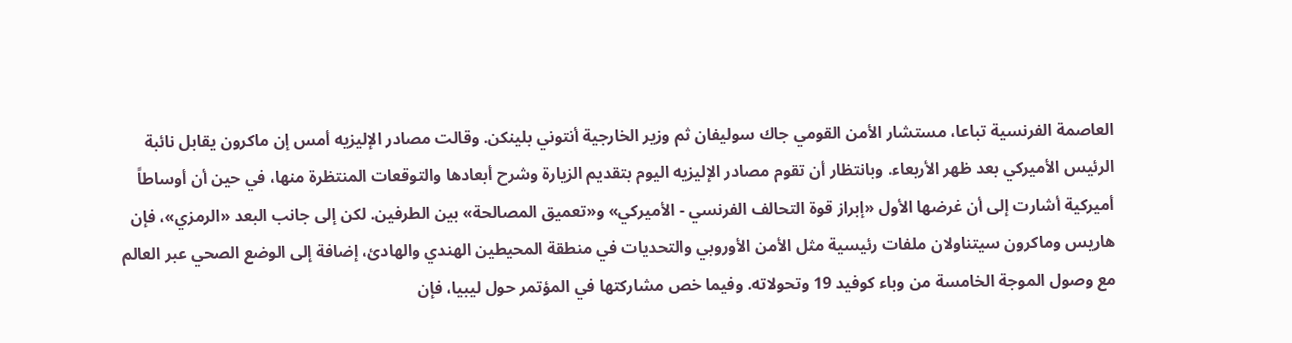العاصمة الفرنسية تباعا، مستشار الأمن القومي جاك سوليفان ثم وزير الخارجية أنتوني بلينكن. وقالت مصادر الإليزيه أمس إن ماكرون يقابل نائبة الرئيس الأميركي بعد ظهر الأربعاء. وبانتظار أن تقوم مصادر الإليزيه اليوم بتقديم الزيارة وشرح أبعادها والتوقعات المنتظرة منها، في حين أن أوساطاً أميركية أشارت إلى أن غرضها الأول «إبراز قوة التحالف الفرنسي - الأميركي» و«تعميق المصالحة» بين الطرفين. لكن إلى جانب البعد «الرمزي»، فإن هاريس وماكرون سيتناولان ملفات رئيسية مثل الأمن الأوروبي والتحديات في منطقة المحيطين الهندي والهادئ، إضافة إلى الوضع الصحي عبر العالم مع وصول الموجة الخامسة من وباء كوفيد 19 وتحولاته. وفيما خص مشاركتها في المؤتمر حول ليبيا، فإن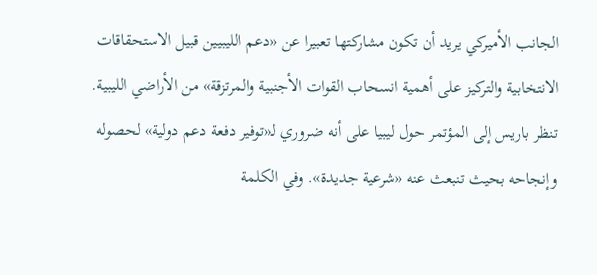الجانب الأميركي يريد أن تكون مشاركتها تعبيرا عن «دعم الليبيين قبيل الاستحقاقات الانتخابية والتركيز على أهمية انسحاب القوات الأجنبية والمرتزقة» من الأراضي الليبية.
تنظر باريس إلى المؤتمر حول ليبيا على أنه ضروري لـ«توفير دفعة دعم دولية» لحصوله وإنجاحه بحيث تنبعث عنه «شرعية جديدة». وفي الكلمة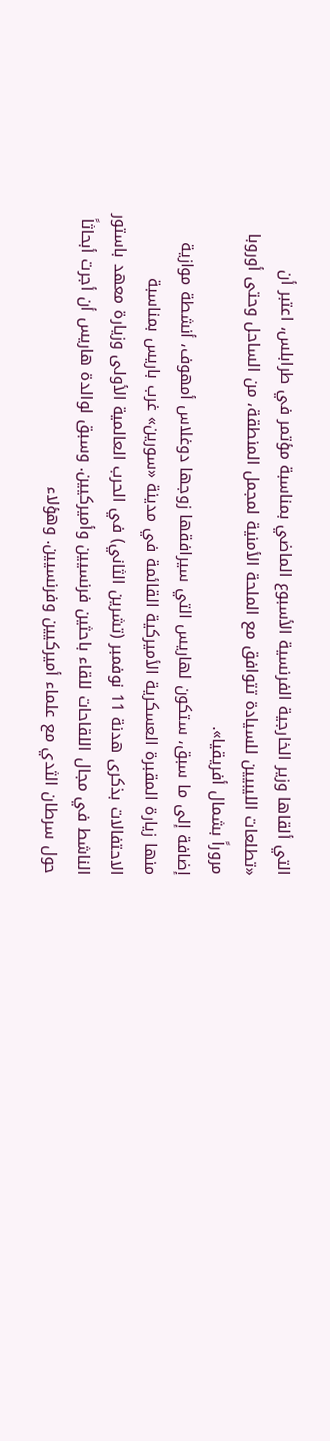التي ألقاها وزير الخارجية الفرنسية الأسبوع الماضي بمناسبة مؤتمر في طرابلس، اعتبر أن «تطلعات الليبيين للسيادة تتوافق مع الملحة الأمنية لمجمل المنطقة، من الساحل وحتى أوروبا مروراً بشمال أفريقيا».
إضافة إلى ما سبق، ستكون لهاريس التي سيرافقها زوجها دوغلاس أمهوف، أنشطة موازية منها زيارة المقبرة العسكرية الأميركية القائمة في مدينة «سورين» غرب باريس بمناسبة الاحتفالات بذكرى هدنة 11 نوفمبر (تشرين الثاني) في الحرب العالمية الأولى وزيارة معهد باستور الناشط في مجال اللقاحات للقاء باحثين فرنسيين وأميركيين. وسبق لوالدة هاريس أن أجرت أبحاثاً حول سرطان الثدي مع علماء أميركيين وفرنسيين. وهؤلاء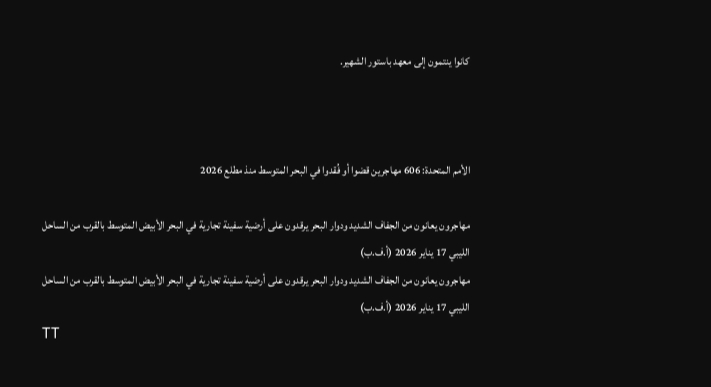كانوا ينتمون إلى معهد باستور الشهير.



الأمم المتحدة: 606 مهاجرين قضوا أو فُقدوا في البحر المتوسط منذ مطلع 2026

مهاجرون يعانون من الجفاف الشديد ودوار البحر يرقدون على أرضية سفينة تجارية في البحر الأبيض المتوسط بالقرب من الساحل الليبي 17 يناير 2026 (أ.ف.ب)
مهاجرون يعانون من الجفاف الشديد ودوار البحر يرقدون على أرضية سفينة تجارية في البحر الأبيض المتوسط بالقرب من الساحل الليبي 17 يناير 2026 (أ.ف.ب)
TT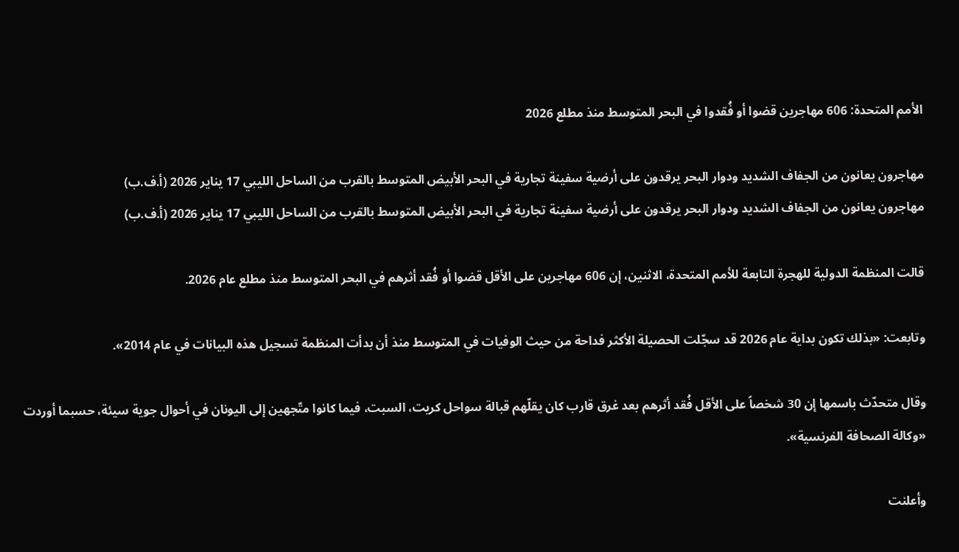الأمم المتحدة: 606 مهاجرين قضوا أو فُقدوا في البحر المتوسط منذ مطلع 2026

مهاجرون يعانون من الجفاف الشديد ودوار البحر يرقدون على أرضية سفينة تجارية في البحر الأبيض المتوسط بالقرب من الساحل الليبي 17 يناير 2026 (أ.ف.ب)
مهاجرون يعانون من الجفاف الشديد ودوار البحر يرقدون على أرضية سفينة تجارية في البحر الأبيض المتوسط بالقرب من الساحل الليبي 17 يناير 2026 (أ.ف.ب)

قالت المنظمة الدولية للهجرة التابعة للأمم المتحدة، الاثنين، إن 606 مهاجرين على الأقل قضوا أو فُقد أثرهم في البحر المتوسط منذ مطلع عام 2026.

وتابعت: «بذلك تكون بداية عام 2026 قد سجّلت الحصيلة الأكثر فداحة من حيث الوفيات في المتوسط منذ أن بدأت المنظمة تسجيل هذه البيانات في عام 2014».

وقال متحدّث باسمها إن 30 شخصاً على الأقل فُقد أثرهم بعد غرق قارب كان يقلّهم قبالة سواحل كريت، السبت، فيما كانوا متّجهين إلى اليونان في أحوال جوية سيئة، حسبما أوردت «وكالة الصحافة الفرنسية».

وأعلنت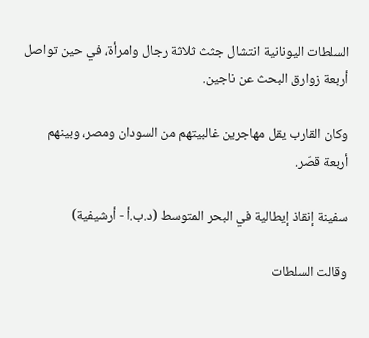السلطات اليونانية انتشال جثث ثلاثة رجال وامرأة، في حين تواصل أربعة زوارق البحث عن ناجين.

وكان القارب يقل مهاجرين غالبيتهم من السودان ومصر، وبينهم أربعة قصّر.

سفينة إنقاذ إيطالية في البحر المتوسط (د.ب.أ - أرشيفية)

وقالت السلطات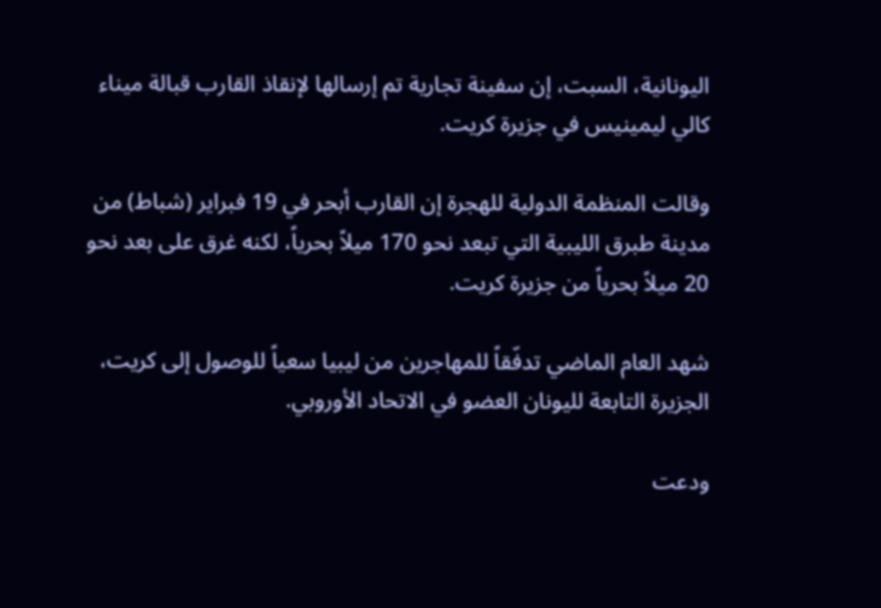اليونانية، السبت، إن سفينة تجارية تم إرسالها لإنقاذ القارب قبالة ميناء كالي ليمينيس في جزيرة كريت.

وقالت المنظمة الدولية للهجرة إن القارب أبحر في 19 فبراير (شباط) من مدينة طبرق الليبية التي تبعد نحو 170 ميلاً بحرياً، لكنه غرق على بعد نحو 20 ميلاً بحرياً من جزيرة كريت.

شهد العام الماضي تدفّقاً للمهاجرين من ليبيا سعياً للوصول إلى كريت، الجزيرة التابعة لليونان العضو في الاتحاد الأوروبي.

ودعت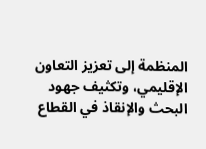المنظمة إلى تعزيز التعاون الإقليمي، وتكثيف جهود البحث والإنقاذ في القطاع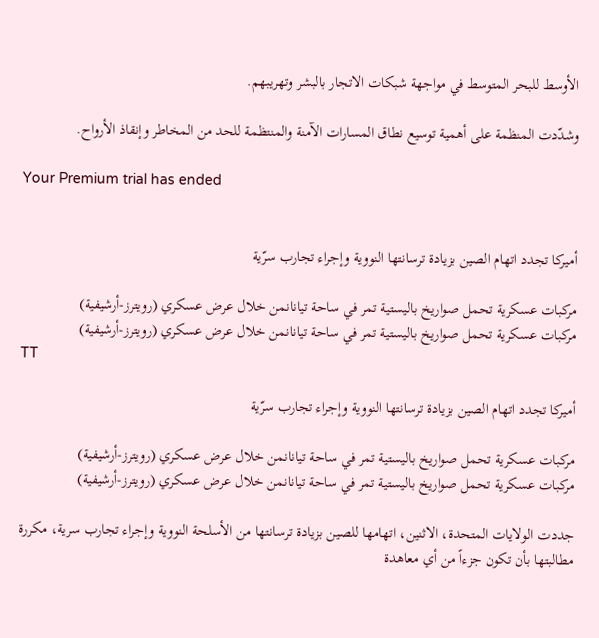الأوسط للبحر المتوسط في مواجهة شبكات الاتجار بالبشر وتهريبهم.

وشدّدت المنظمة على أهمية توسيع نطاق المسارات الآمنة والمنتظمة للحد من المخاطر وإنقاذ الأرواح.

Your Premium trial has ended


أميركا تجدد اتهام الصين بزيادة ترسانتها النووية وإجراء تجارب سرّية

مركبات عسكرية تحمل صواريخ باليستية تمر في ساحة تيانانمن خلال عرض عسكري (رويترز-أرشيفية)
مركبات عسكرية تحمل صواريخ باليستية تمر في ساحة تيانانمن خلال عرض عسكري (رويترز-أرشيفية)
TT

أميركا تجدد اتهام الصين بزيادة ترسانتها النووية وإجراء تجارب سرّية

مركبات عسكرية تحمل صواريخ باليستية تمر في ساحة تيانانمن خلال عرض عسكري (رويترز-أرشيفية)
مركبات عسكرية تحمل صواريخ باليستية تمر في ساحة تيانانمن خلال عرض عسكري (رويترز-أرشيفية)

جددت الولايات المتحدة، الاثنين، اتهامها للصين بزيادة ترسانتها من الأسلحة النووية وإجراء تجارب سرية، مكررة مطالبتها بأن تكون جزءاً من أي معاهدة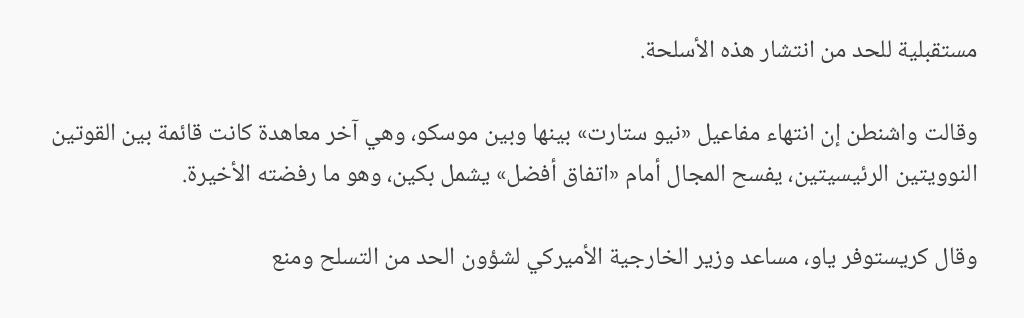مستقبلية للحد من انتشار هذه الأسلحة.

وقالت واشنطن إن انتهاء مفاعيل «نيو ستارت» بينها وبين موسكو، وهي آخر معاهدة كانت قائمة بين القوتين النوويتين الرئيسيتين، يفسح المجال أمام «اتفاق أفضل» يشمل بكين، وهو ما رفضته الأخيرة.

وقال كريستوفر ياو، مساعد وزير الخارجية الأميركي لشؤون الحد من التسلح ومنع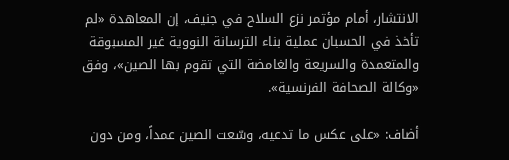الانتشار، أمام مؤتمر نزع السلاح في جنيف، إن المعاهدة «لم تأخذ في الحسبان عملية بناء الترسانة النووية غير المسبوقة والمتعمدة والسريعة والغامضة التي تقوم بها الصين»، وفق «وكالة الصحافة الفرنسية».

أضاف: «على عكس ما تدعيه، وسّعت الصين عمداً، ومن دون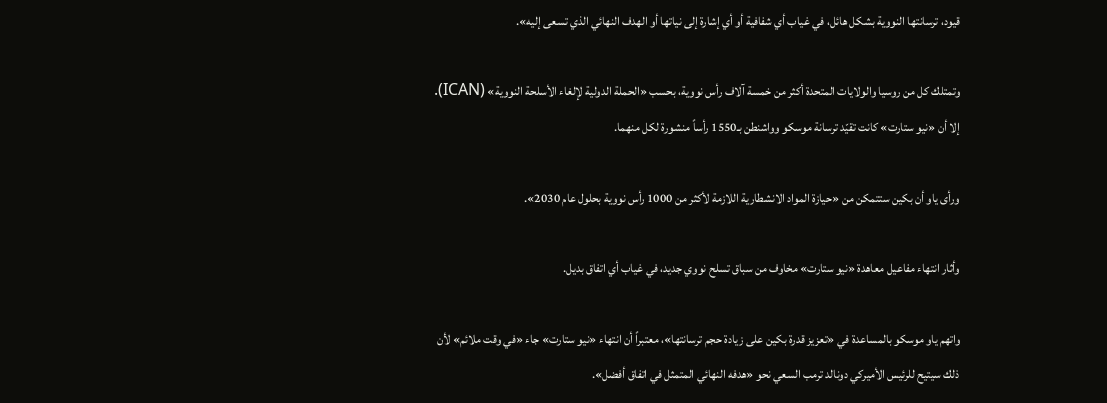قيود، ترسانتها النووية بشكل هائل، في غياب أي شفافية أو أي إشارة إلى نياتها أو الهدف النهائي الذي تسعى إليه».

وتمتلك كل من روسيا والولايات المتحدة أكثر من خمسة آلاف رأس نووية، بحسب «الحملة الدولية لإلغاء الأسلحة النووية» (ICAN). إلا أن «نيو ستارت» كانت تقيّد ترسانة موسكو وواشنطن بـ1550 رأساً منشورة لكل منهما.

ورأى ياو أن بكين ستتمكن من «حيازة المواد الانشطارية اللازمة لأكثر من 1000 رأس نووية بحلول عام 2030».

وأثار انتهاء مفاعيل معاهدة «نيو ستارت» مخاوف من سباق تسلح نووي جديد، في غياب أي اتفاق بديل.

واتهم ياو موسكو بالمساعدة في «تعزيز قدرة بكين على زيادة حجم ترسانتها»، معتبراً أن انتهاء «نيو ستارت» جاء «في وقت ملائم» لأن ذلك سيتيح للرئيس الأميركي دونالد ترمب السعي نحو «هدفه النهائي المتمثل في اتفاق أفضل».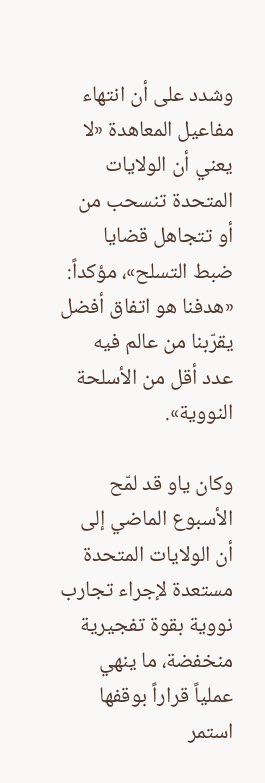وشدد على أن انتهاء مفاعيل المعاهدة «لا يعني أن الولايات المتحدة تنسحب من أو تتجاهل قضايا ضبط التسلح»، مؤكداً: «هدفنا هو اتفاق أفضل يقرّبنا من عالم فيه عدد أقل من الأسلحة النووية».

وكان ياو قد لمّح الأسبوع الماضي إلى أن الولايات المتحدة مستعدة لإجراء تجارب نووية بقوة تفجيرية منخفضة، ما ينهي عملياً قراراً بوقفها استمر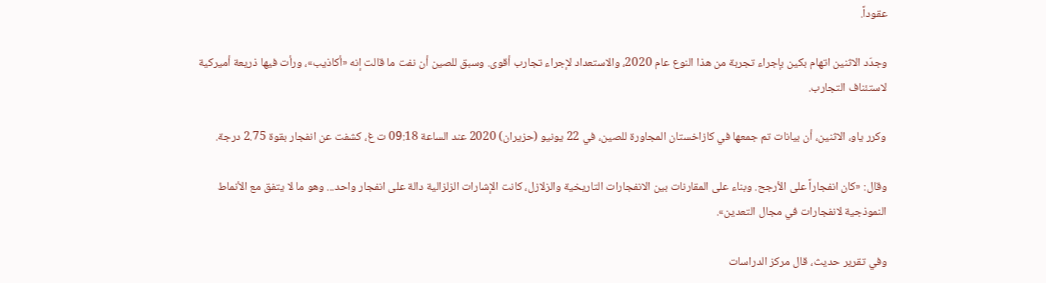عقوداً.

وجدّد الاثنين اتهام بكين بإجراء تجربة من هذا النوع عام 2020، والاستعداد لإجراء تجارب أقوى. وسبق للصين أن نفت ما قالت إنه «أكاذيب»، ورأت فيها ذريعة أميركية لاستئناف التجارب.

وكرر ياو، الاثنين، أن بيانات تم جمعها في كازاخستان المجاورة للصين، في 22 يونيو (حزيران) 2020 عند الساعة 09:18 ت غ، كشفت عن انفجار بقوة 2.75 درجة.

وقال: «كان انفجاراً على الأرجح. وبناء على المقارنات بين الانفجارات التاريخية والزلازل، كانت الإشارات الزلزالية دالة على انفجار واحد... وهو ما لا يتفق مع الأنماط النموذجية لانفجارات في مجال التعدين».

وفي تقرير حديث، قال مركز الدراسات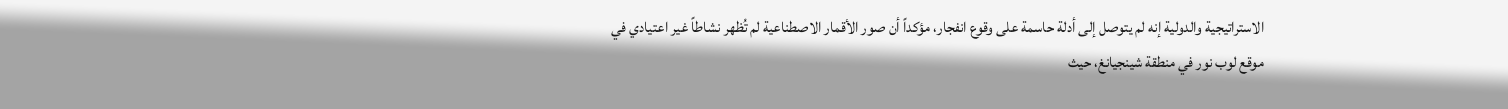الاستراتيجية والدولية إنه لم يتوصل إلى أدلة حاسمة على وقوع انفجار، مؤكداً أن صور الأقمار الاصطناعية لم تُظهر نشاطاً غير اعتيادي في موقع لوب نور في منطقة شينجيانغ، حيث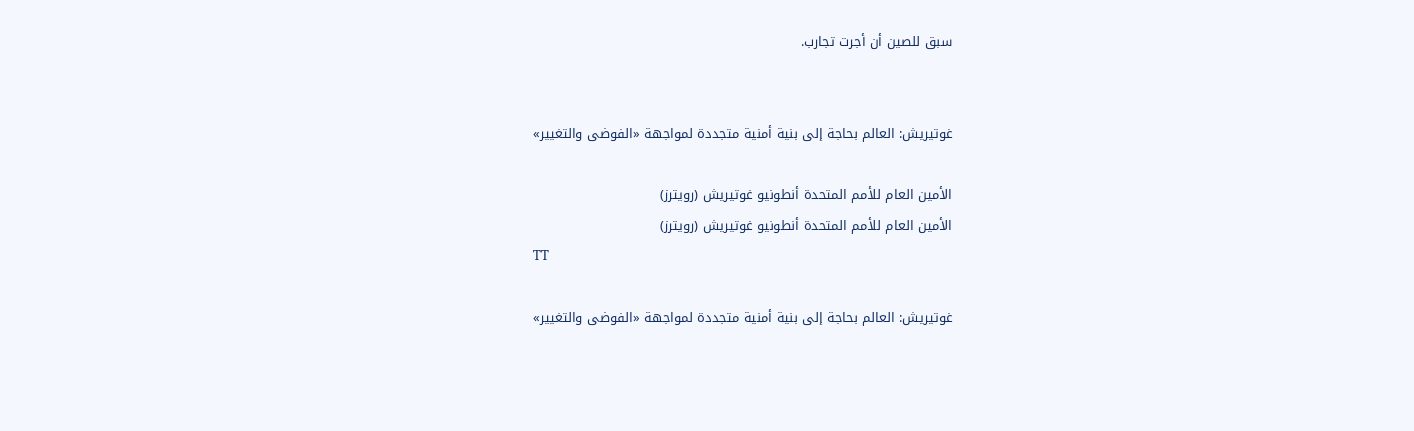سبق للصين أن أجرت تجارب.


غوتيريش: العالم بحاجة إلى بنية أمنية متجددة لمواجهة «الفوضى والتغيير»

الأمين العام للأمم المتحدة أنطونيو غوتيريش (رويترز)
الأمين العام للأمم المتحدة أنطونيو غوتيريش (رويترز)
TT

غوتيريش: العالم بحاجة إلى بنية أمنية متجددة لمواجهة «الفوضى والتغيير»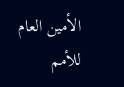الأمين العام للأمم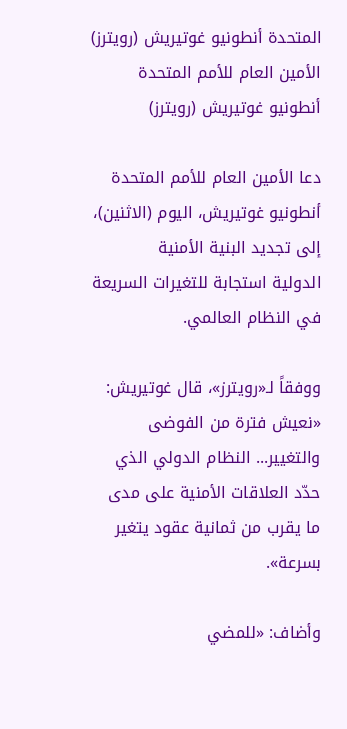المتحدة أنطونيو غوتيريش (رويترز)
الأمين العام للأمم المتحدة أنطونيو غوتيريش (رويترز)

دعا الأمين العام للأمم المتحدة أنطونيو غوتيريش، اليوم (الاثنين)، إلى تجديد ‌البنية الأمنية الدولية ‌استجابة للتغيرات ‌السريعة في النظام العالمي.

ووفقاً لـ«رويترز»، قال غوتيريش: «نعيش فترة من الفوضى والتغيير... النظام الدولي الذي حدّد ‌العلاقات ‌الأمنية على ‌مدى ما ‌يقرب من ثمانية عقود يتغير بسرعة».

وأضاف: «للمضي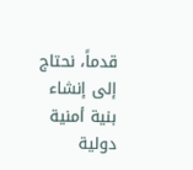قدماً، ‌نحتاج إلى إنشاء بنية أمنية دولية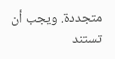متجددة. ويجب أن تستند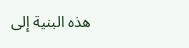هذه البنية إلى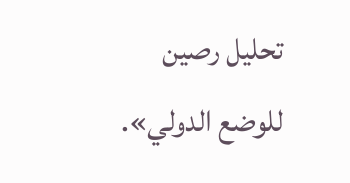تحليل رصين للوضع الدولي».